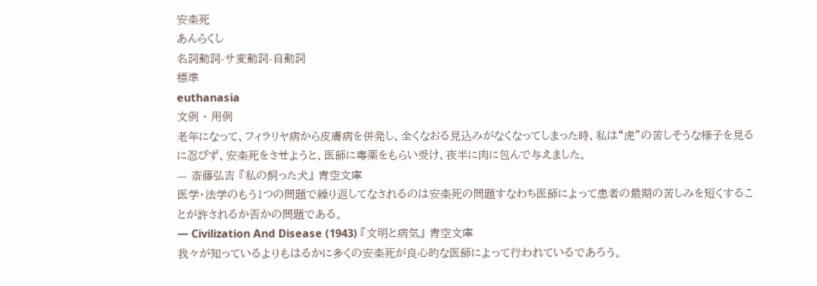安楽死
あんらくし
名詞動詞-サ変動詞-自動詞
標準
euthanasia
文例 · 用例
老年になって、フィラリヤ病から皮膚病を併発し、全くなおる見込みがなくなってしまった時、私は“虎”の苦しそうな様子を見るに忍びず、安楽死をさせようと、医師に毒薬をもらい受け、夜半に肉に包んで与えました。
— 斎藤弘吉 『私の飼った犬』 青空文庫
医学・法学のもう1つの問題で繰り返してなされるのは安楽死の問題すなわち医師によって患者の最期の苦しみを短くすることが許されるか否かの問題である。
— Civilization And Disease (1943) 『文明と病気』 青空文庫
我々が知っているよりもはるかに多くの安楽死が良心的な医師によって行われているであろう。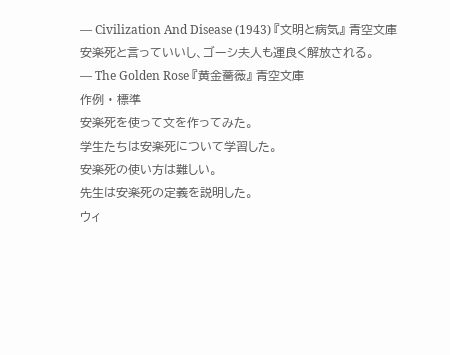— Civilization And Disease (1943) 『文明と病気』 青空文庫
安楽死と言っていいし、ゴーシ夫人も運良く解放される。
— The Golden Rose 『黄金薔薇』 青空文庫
作例 · 標準
安楽死を使って文を作ってみた。
学生たちは安楽死について学習した。
安楽死の使い方は難しい。
先生は安楽死の定義を説明した。
ウィ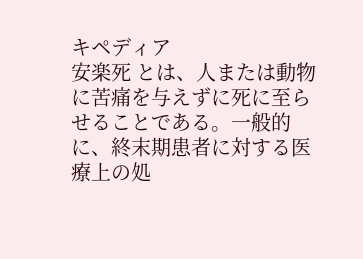キペディア
安楽死 とは、人または動物に苦痛を与えずに死に至らせることである。一般的に、終末期患者に対する医療上の処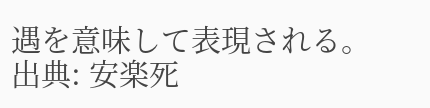遇を意味して表現される。
出典: 安楽死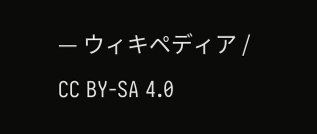— ウィキペディア / CC BY-SA 4.0